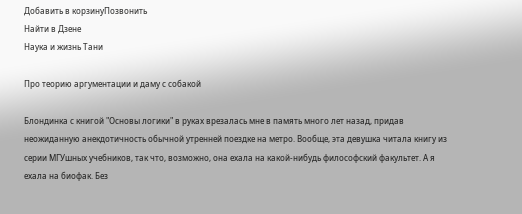Добавить в корзинуПозвонить
Найти в Дзене
Наука и жизнь Тани

Про теорию аргументации и даму с собакой

Блондинка с книгой "Основы логики" в руках врезалась мне в память много лет назад, придав неожиданную анекдотичность обычной утренней поездке на метро. Вообще, эта девушка читала книгу из серии МГУшных учебников, так что, возможно, она ехала на какой-нибудь философский факультет. А я ехала на биофак. Без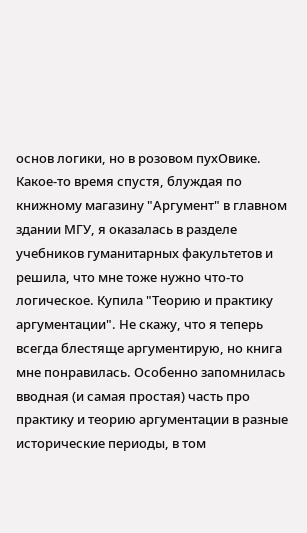основ логики, но в розовом пухОвике. Какое-то время спустя, блуждая по книжному магазину "Аргумент" в главном здании МГУ, я оказалась в разделе учебников гуманитарных факультетов и решила, что мне тоже нужно что-то логическое. Купила "Теорию и практику аргументации". Не скажу, что я теперь всегда блестяще аргументирую, но книга мне понравилась. Особенно запомнилась вводная (и самая простая) часть про практику и теорию аргументации в разные исторические периоды, в том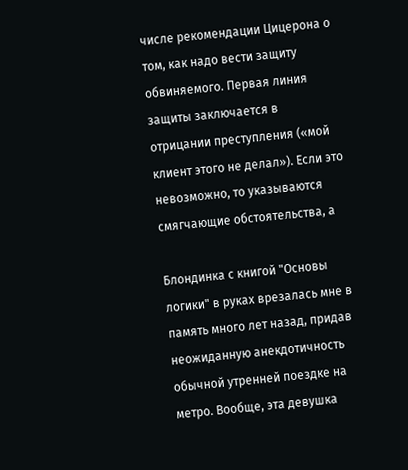числе рекомендации Цицерона о том, как надо вести защиту обвиняемого. Первая линия защиты заключается в отрицании преступления («мой клиент этого не делал»). Если это невозможно, то указываются смягчающие обстоятельства, а

Блондинка с книгой "Основы логики" в руках врезалась мне в память много лет назад, придав неожиданную анекдотичность обычной утренней поездке на метро. Вообще, эта девушка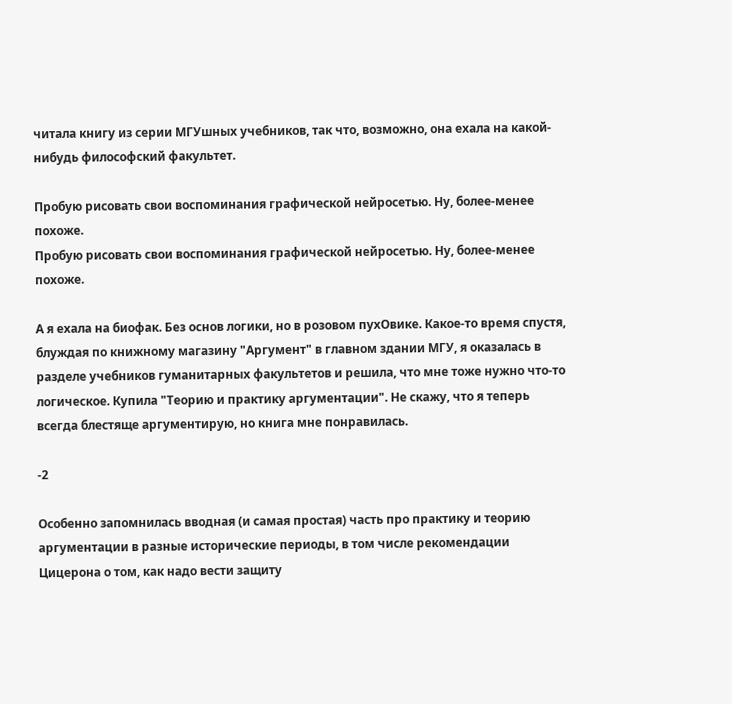читала книгу из серии МГУшных учебников, так что, возможно, она ехала на какой-нибудь философский факультет.

Пробую рисовать свои воспоминания графической нейросетью. Ну, более-менее похоже.
Пробую рисовать свои воспоминания графической нейросетью. Ну, более-менее похоже.

А я ехала на биофак. Без основ логики, но в розовом пухОвике. Какое-то время спустя, блуждая по книжному магазину "Аргумент" в главном здании МГУ, я оказалась в разделе учебников гуманитарных факультетов и решила, что мне тоже нужно что-то логическое. Купила "Теорию и практику аргументации". Не скажу, что я теперь всегда блестяще аргументирую, но книга мне понравилась.

-2

Особенно запомнилась вводная (и самая простая) часть про практику и теорию аргументации в разные исторические периоды, в том числе рекомендации Цицерона о том, как надо вести защиту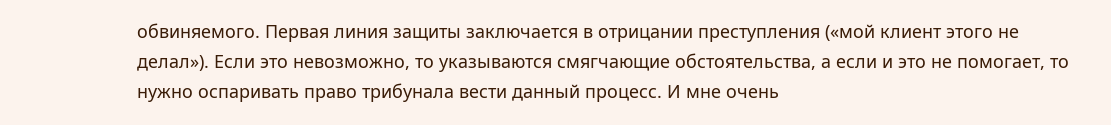обвиняемого. Первая линия защиты заключается в отрицании преступления («мой клиент этого не делал»). Если это невозможно, то указываются смягчающие обстоятельства, а если и это не помогает, то нужно оспаривать право трибунала вести данный процесс. И мне очень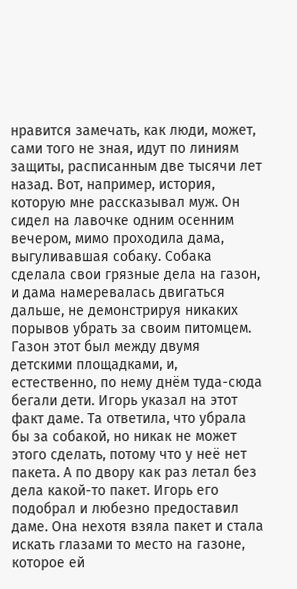нравится замечать, как люди, может, сами того не зная, идут по линиям защиты, расписанным две тысячи лет назад. Вот, например, история, которую мне рассказывал муж. Он сидел на лавочке одним осенним вечером, мимо проходила дама, выгуливавшая собаку. Собака сделала свои грязные дела на газон, и дама намеревалась двигаться дальше, не демонстрируя никаких порывов убрать за своим питомцем. Газон этот был между двумя детскими площадками, и, естественно, по нему днём туда-сюда бегали дети. Игорь указал на этот факт даме. Та ответила, что убрала бы за собакой, но никак не может этого сделать, потому что у неё нет пакета. А по двору как раз летал без дела какой-то пакет. Игорь его подобрал и любезно предоставил даме. Она нехотя взяла пакет и стала искать глазами то место на газоне, которое ей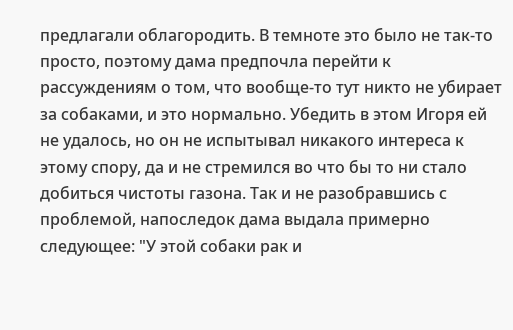предлагали облагородить. В темноте это было не так-то просто, поэтому дама предпочла перейти к рассуждениям о том, что вообще-то тут никто не убирает за собаками, и это нормально. Убедить в этом Игоря ей не удалось, но он не испытывал никакого интереса к этому спору, да и не стремился во что бы то ни стало добиться чистоты газона. Так и не разобравшись с проблемой, напоследок дама выдала примерно следующее: "У этой собаки рак и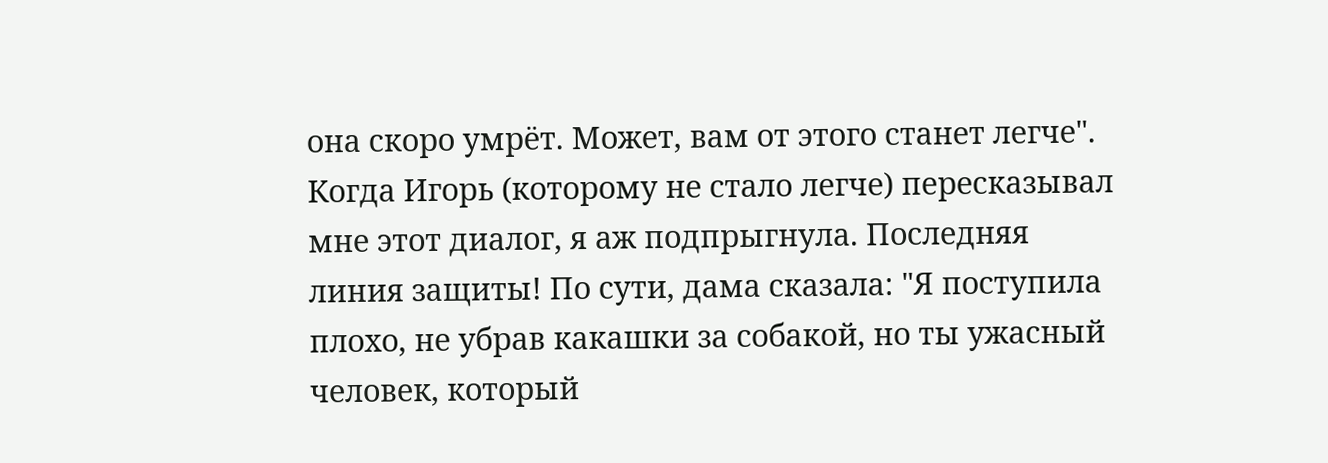она скоро умрёт. Может, вам от этого станет легче". Когда Игорь (которому не стало легче) пересказывал мне этот диалог, я аж подпрыгнула. Последняя линия защиты! По сути, дама сказала: "Я поступила плохо, не убрав какашки за собакой, но ты ужасный человек, который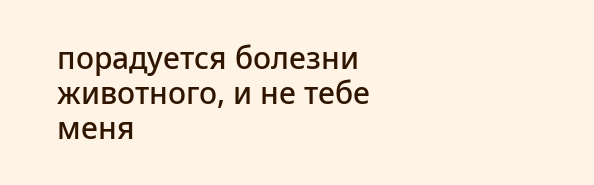порадуется болезни животного, и не тебе меня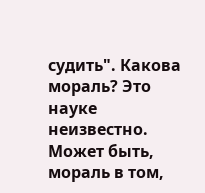судить". Какова мораль? Это науке неизвестно. Может быть, мораль в том,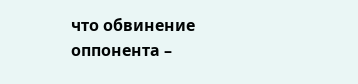что обвинение оппонента –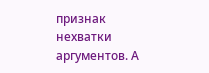признак нехватки аргументов. А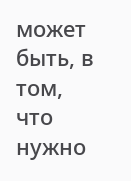может быть, в том, что нужно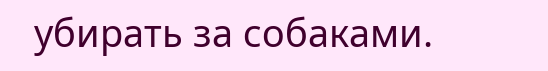убирать за собаками.